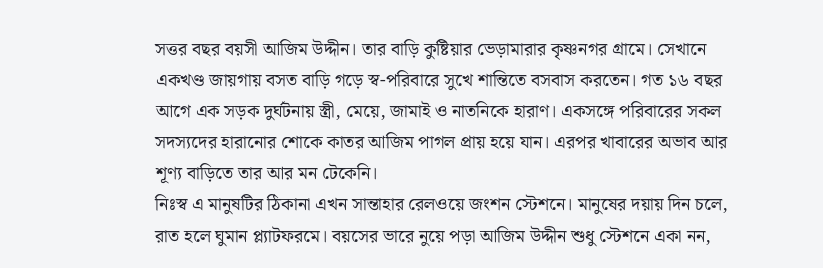সত্তর বছর বয়সী আজিম উদ্দীন। তার বাড়ি কুষ্টিয়ার ভেড়ামারার কৃষ্ণনগর গ্রামে। সেখানে একখণ্ড জায়গায় বসত বাড়ি গড়ে স্ব-পরিবারে সুখে শান্তিতে বসবাস করতেন। গত ১৬ বছর আগে এক সড়ক দুর্ঘটনায় স্ত্রী, মেয়ে, জামাই ও নাতনিকে হারাণ। একসঙ্গে পরিবারের সকল সদস্যদের হারানোর শোকে কাতর আজিম পাগল প্রায় হয়ে যান। এরপর খাবারের অভাব আর শূণ্য বাড়িতে তার আর মন টেকেনি।
নিঃস্ব এ মানুষটির ঠিকানা এখন সান্তাহার রেলওয়ে জংশন স্টেশনে। মানুষের দয়ায় দিন চলে, রাত হলে ঘুমান প্ল্যাটফরমে। বয়সের ভারে নুয়ে পড়া আজিম উদ্দীন শুধু স্টেশনে একা নন,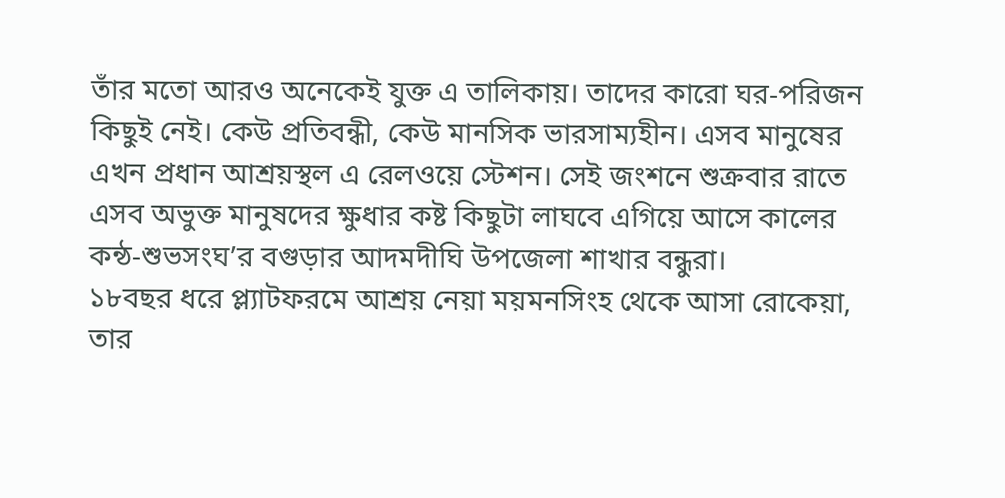তাঁর মতো আরও অনেকেই যুক্ত এ তালিকায়। তাদের কারো ঘর-পরিজন কিছুই নেই। কেউ প্রতিবন্ধী, কেউ মানসিক ভারসাম্যহীন। এসব মানুষের এখন প্রধান আশ্রয়স্থল এ রেলওয়ে স্টেশন। সেই জংশনে শুক্রবার রাতে এসব অভুক্ত মানুষদের ক্ষুধার কষ্ট কিছুটা লাঘবে এগিয়ে আসে কালের কন্ঠ-শুভসংঘ’র বগুড়ার আদমদীঘি উপজেলা শাখার বন্ধুরা।
১৮বছর ধরে প্ল্যাটফরমে আশ্রয় নেয়া ময়মনসিংহ থেকে আসা রোকেয়া, তার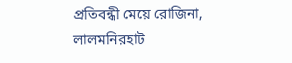প্রতিবন্ধী মেয়ে রোজিনা, লালমনিরহাট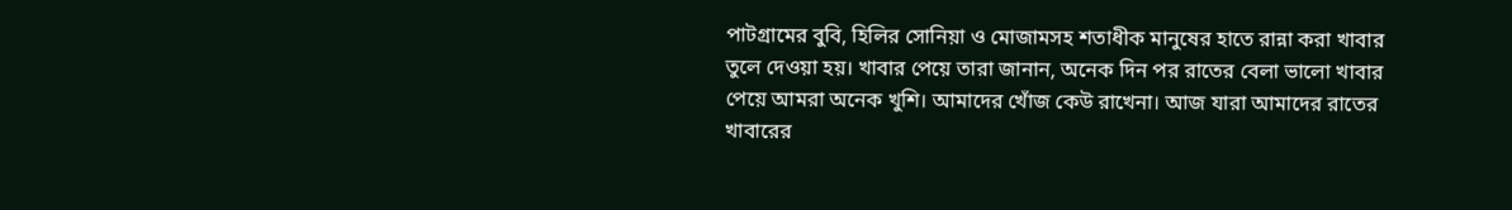পাটগ্রামের বুবি, হিলির সোনিয়া ও মোজামসহ শতাধীক মানুষের হাতে রান্না করা খাবার তুলে দেওয়া হয়। খাবার পেয়ে তারা জানান, অনেক দিন পর রাতের বেলা ভালো খাবার পেয়ে আমরা অনেক খুশি। আমাদের খোঁজ কেউ রাখেনা। আজ যারা আমাদের রাতের খাবারের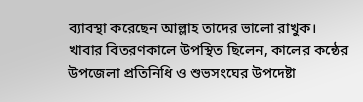ব্যাবস্থা করেছেন আল্লাহ তাদের ভালো রাখুক।
খাবার বিতরণকালে উপস্থিত ছিলেন, কালের কন্ঠের উপজেলা প্রতিনিধি ও শুভসংঘের উপদেষ্টা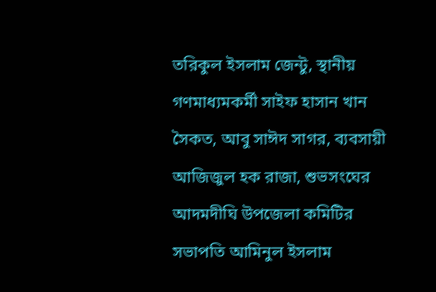তরিকুল ইসলাম জেন্টু, স্থানীয় গণমাধ্যমকর্মী সাইফ হাসান খান সৈকত, আবু সাঈদ সাগর, ব্যবসায়ী আজিজুল হক রাজা, শুভসংঘের আদমদীঘি উপজেলা কমিটির সভাপতি আমিনুল ইসলাম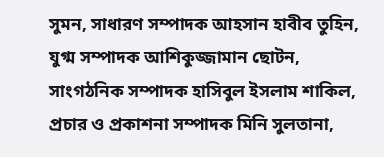সুমন, সাধারণ সম্পাদক আহসান হাবীব তুহিন, যুগ্ম সম্পাদক আশিকুজ্জামান ছোটন, সাংগঠনিক সম্পাদক হাসিবুল ইসলাম শাকিল, প্রচার ও প্রকাশনা সম্পাদক মিনি সুলতানা,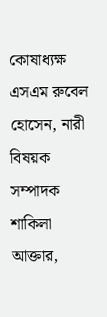কোষাধ্যক্ষ এসএম রুবেল হোসেন, নারী বিষয়ক সম্পাদক শাকিলা আক্তার,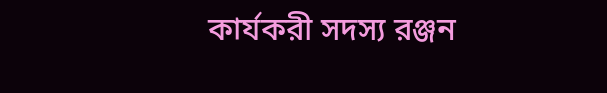কার্যকরী সদস্য রঞ্জন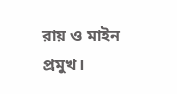রায় ও মাইন প্রমুখ।